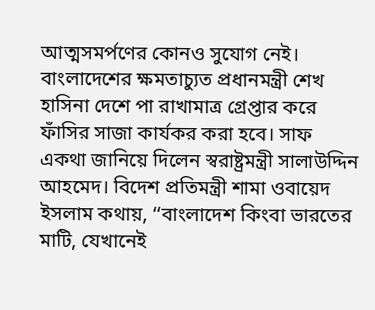আত্মসমর্পণের কোনও সুযোগ নেই। বাংলাদেশের ক্ষমতাচ্যুত প্রধানমন্ত্রী শেখ হাসিনা দেশে পা রাখামাত্র গ্রেপ্তার করে ফাঁসির সাজা কার্যকর করা হবে। সাফ একথা জানিয়ে দিলেন স্বরাষ্ট্রমন্ত্রী সালাউদ্দিন আহমেদ। বিদেশ প্রতিমন্ত্রী শামা ওবায়েদ ইসলাম কথায়, ‘‘বাংলাদেশ কিংবা ভারতের মাটি, যেখানেই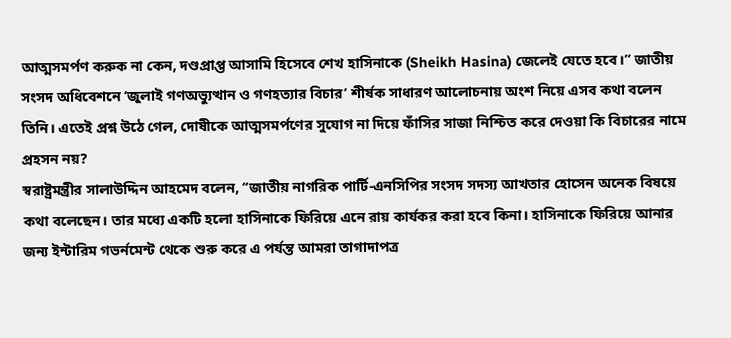আত্মসমর্পণ করুক না কেন, দণ্ডপ্রাপ্ত আসামি হিসেবে শেখ হাসিনাকে (Sheikh Hasina) জেলেই যেতে হবে।” জাতীয় সংসদ অধিবেশনে ‘জুলাই গণঅভ্যুত্থান ও গণহত্যার বিচার’ শীর্ষক সাধারণ আলোচনায় অংশ নিয়ে এসব কথা বলেন তিনি। এতেই প্রশ্ন উঠে গেল, দোষীকে আত্মসমর্পণের সুযোগ না দিয়ে ফাঁসির সাজা নিশ্চিত করে দেওয়া কি বিচারের নামে প্রহসন নয়?
স্বরাষ্ট্রমন্ত্রীর সালাউদ্দিন আহমেদ বলেন, ‘‘জাতীয় নাগরিক পার্টি-এনসিপির সংসদ সদস্য আখতার হোসেন অনেক বিষয়ে কথা বলেছেন। তার মধ্যে একটি হলো হাসিনাকে ফিরিয়ে এনে রায় কার্যকর করা হবে কিনা। হাসিনাকে ফিরিয়ে আনার জন্য ইন্টারিম গভর্নমেন্ট থেকে শুরু করে এ পর্যন্ত আমরা তাগাদাপত্র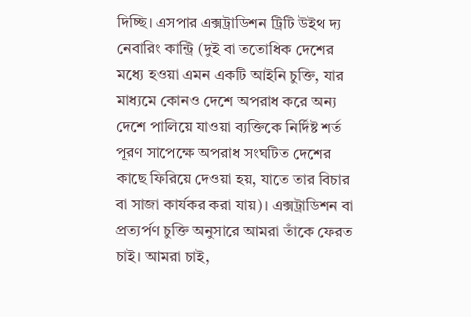দিচ্ছি। এসপার এক্সট্রাডিশন ট্রিটি উইথ দ্য নেবারিং কান্ট্রি (দুই বা ততোধিক দেশের মধ্যে হওয়া এমন একটি আইনি চুক্তি, যার মাধ্যমে কোনও দেশে অপরাধ করে অন্য দেশে পালিয়ে যাওয়া ব্যক্তিকে নির্দিষ্ট শর্ত পূরণ সাপেক্ষে অপরাধ সংঘটিত দেশের কাছে ফিরিয়ে দেওয়া হয়, যাতে তার বিচার বা সাজা কার্যকর করা যায়)। এক্সট্রাডিশন বা প্রত্যর্পণ চুক্তি অনুসারে আমরা তাঁকে ফেরত চাই। আমরা চাই,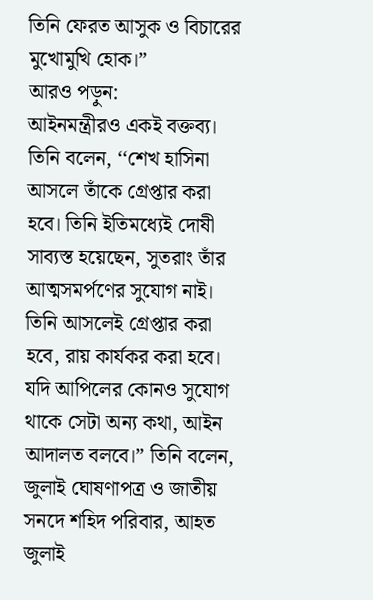তিনি ফেরত আসুক ও বিচারের মুখোমুখি হোক।”
আরও পড়ুন:
আইনমন্ত্রীরও একই বক্তব্য। তিনি বলেন, ‘‘শেখ হাসিনা আসলে তাঁকে গ্রেপ্তার করা হবে। তিনি ইতিমধ্যেই দোষী সাব্যস্ত হয়েছেন, সুতরাং তাঁর আত্মসমর্পণের সুযোগ নাই। তিনি আসলেই গ্রেপ্তার করা হবে, রায় কার্যকর করা হবে। যদি আপিলের কোনও সুযোগ থাকে সেটা অন্য কথা, আইন আদালত বলবে।” তিনি বলেন, জুলাই ঘোষণাপত্র ও জাতীয় সনদে শহিদ পরিবার, আহত জুলাই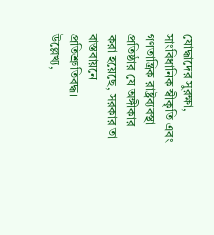যোদ্ধাদের সুরক্ষা, সাংবিধানিক স্বীকৃতি এবং গণতান্ত্রিক রাষ্ট্রব্যবস্থা প্রতিষ্ঠার যে অঙ্গীকার করা হয়েছে, সরকার তা বাস্তবায়নে প্রতিশ্রুতিবদ্ধ।
উল্লেখ্য,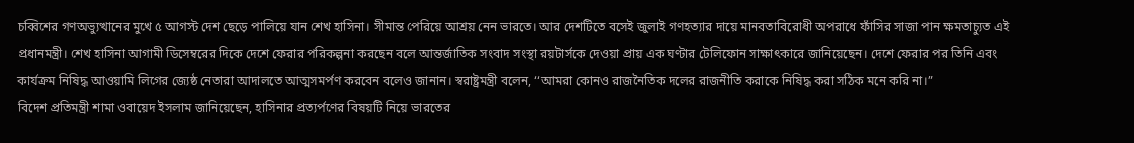চব্বিশের গণঅভ্যুত্থানের মুখে ৫ আগস্ট দেশ ছেড়ে পালিয়ে যান শেখ হাসিনা। সীমান্ত পেরিয়ে আশ্রয় নেন ভারতে। আর দেশটিতে বসেই জুলাই গণহত্যার দায়ে মানবতাবিরোধী অপরাধে ফাঁসির সাজা পান ক্ষমতাচ্যুত এই প্রধানমন্ত্রী। শেখ হাসিনা আগামী ডিসেম্বরের দিকে দেশে ফেরার পরিকল্পনা করছেন বলে আন্তর্জাতিক সংবাদ সংস্থা রয়টার্সকে দেওয়া প্রায় এক ঘণ্টার টেলিফোন সাক্ষাৎকারে জানিয়েছেন। দেশে ফেরার পর তিনি এবং কার্যক্রম নিষিদ্ধ আওয়ামি লিগের জ্যেষ্ঠ নেতারা আদালতে আত্মসমর্পণ করবেন বলেও জানান। স্বরাষ্ট্রমন্ত্রী বলেন, ‘‘আমরা কোনও রাজনৈতিক দলের রাজনীতি করাকে নিষিদ্ধ করা সঠিক মনে করি না।”
বিদেশ প্রতিমন্ত্রী শামা ওবায়েদ ইসলাম জানিয়েছেন, হাসিনার প্রত্যর্পণের বিষয়টি নিয়ে ভারতের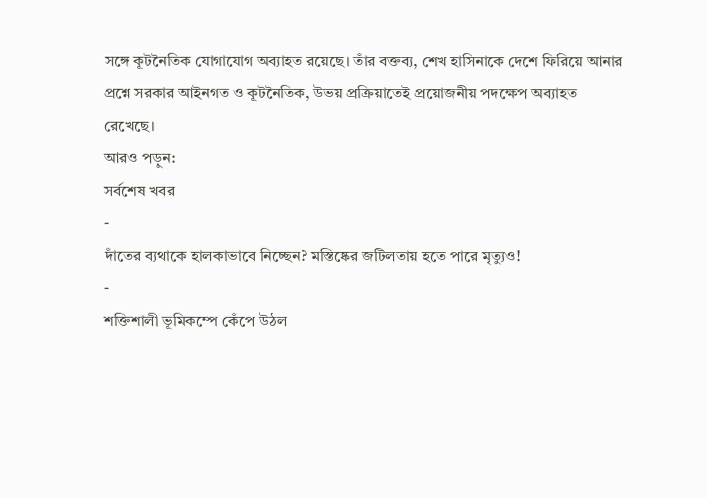সঙ্গে কূটনৈতিক যোগাযোগ অব্যাহত রয়েছে। তাঁর বক্তব্য, শেখ হাসিনাকে দেশে ফিরিয়ে আনার প্রশ্নে সরকার আইনগত ও কূটনৈতিক, উভয় প্রক্রিয়াতেই প্রয়োজনীয় পদক্ষেপ অব্যাহত রেখেছে।
আরও পড়ুন:
সর্বশেষ খবর
-
দাঁতের ব্যথাকে হালকাভাবে নিচ্ছেন? মস্তিষ্কের জটিলতায় হতে পারে মৃত্যুও!
-
শক্তিশালী ভূমিকম্পে কেঁপে উঠল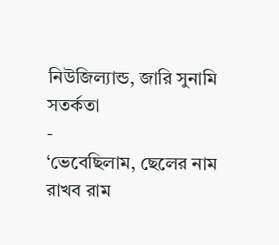নিউজিল্যান্ড, জারি সুনামি সতর্কতা
-
‘ভেবেছিলাম, ছেলের নাম রাখব রাম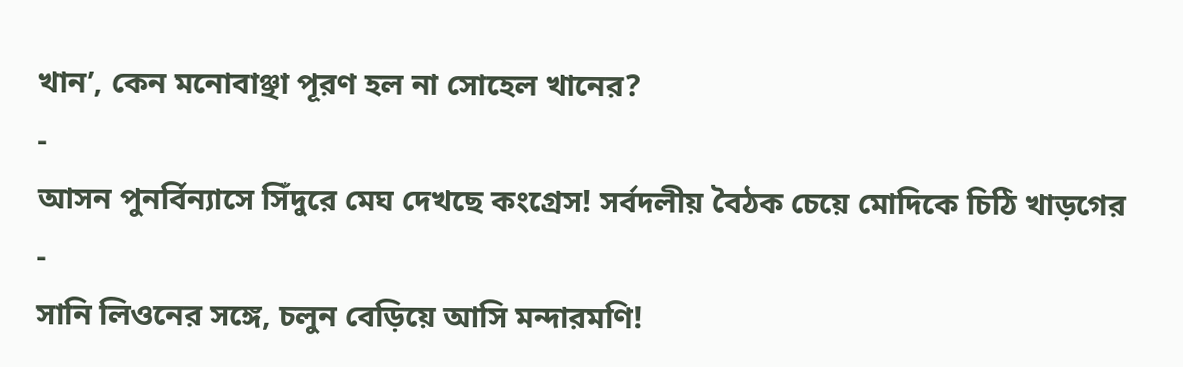খান’, কেন মনোবাঞ্ছা পূরণ হল না সোহেল খানের?
-
আসন পুনর্বিন্যাসে সিঁদুরে মেঘ দেখছে কংগ্রেস! সর্বদলীয় বৈঠক চেয়ে মোদিকে চিঠি খাড়গের
-
সানি লিওনের সঙ্গে, চলুন বেড়িয়ে আসি মন্দারমণি!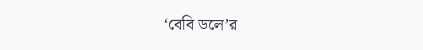‘বেবি ডলে’র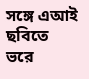সঙ্গে এআই ছবিতে ভরে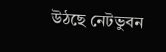উঠছে নেটভুবন